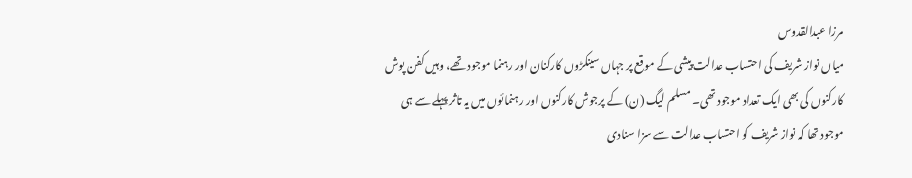مرزا عبدالقدوس
میاں نواز شریف کی احتساب عدالت پیشی کے موقع پر جہاں سینکڑوں کارکنان اور رہنما موجود تھے، وہیں کفن پوش کارکنوں کی بھی ایک تعداد موجود تھی۔ مسلم لیگ (ن) کے پرجوش کارکنوں اور رہنمائوں میں یہ تاثر پہلے سے ہی موجود تھا کہ نواز شریف کو احتساب عدالت سے سزا سنادی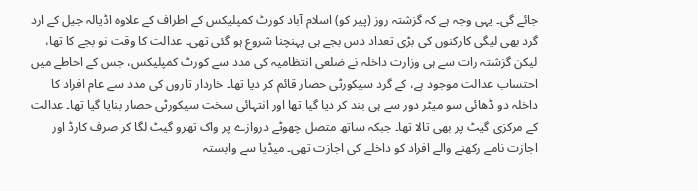جائے گی۔ یہی وجہ ہے کہ گزشتہ روز (پیر کو) اسلام آباد کورٹ کمپلیکس کے اطراف کے علاوہ اڈیالہ جیل کے ارد گرد بھی لیگی کارکنوں کی بڑی تعداد دس بجے ہی پہنچنا شروع ہو گئی تھی۔ عدالت کا وقت نو بجے کا تھا، لیکن گزشتہ رات سے ہی وزارت داخلہ نے ضلعی انتظامیہ کی مدد سے کورٹ کمپلیکس، جس کے احاطے میں احتساب عدالت موجود ہے، کے گرد سیکورٹی حصار قائم کر دیا تھا۔ خاردار تاروں کی مدد سے عام افراد کا داخلہ دو ڈھائی سو میٹر دور سے ہی بند کر دیا گیا تھا اور انتہائی سخت سیکورٹی حصار بنایا گیا تھا۔ عدالت کے مرکزی گیٹ پر بھی تالا تھا۔ جبکہ ساتھ متصل چھوٹے دروازے پر واک تھرو گیٹ لگا کر صرف کارڈ اور اجازت نامے رکھنے والے افراد کو داخلے کی اجازت تھی۔ میڈیا سے وابستہ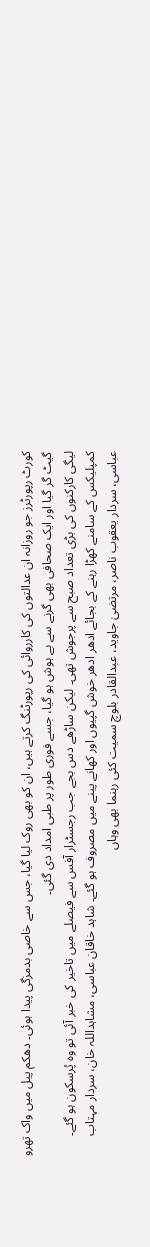کورٹ رپورٹرز جو روزانہ ان عدالتوں کی کارروائی کی رپورٹنگ کرتے ہیں، ان کو بھی روک لیا گیا، جس سے خاصی بدمزگی پیدا ہوئی۔ دھکم پیل میں واک تھرو گیٹ گر گیا اور ایک صحافی بھی گرنے سے بے ہوش ہو گیا، جسے فوری طور پر طبی امداد دی گئی۔
لیگی کارکنوں کی بڑی تعداد صبح سے پرجوش تھی۔ لیکن ساڑھے دس بجے جب رجسٹرار آفس سے فیصلے میں تاخیر کی خبر آئی تو وہ پُرسکون ہو گئے۔ کمپلیکس کے سامنے کھڑا رہنے کے بجائے ادھر ادھر خوش گپیوں اور کھانے پینے میں مصروف ہو گئے۔ شاہد خاقان عباسی، مشاہداللہ خان، سردار مہتاب عباسی، سردار یعقوب ناصر، مرتضیٰ جاوید، عبدالقادر بلوچ سمیت کئی رہنما بھی وہاں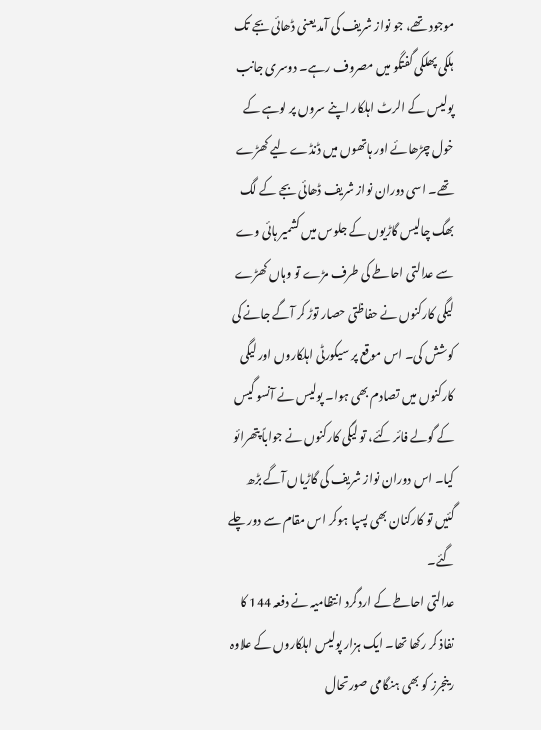موجود تھے، جو نواز شریف کی آمد یعنی ڈھائی بجے تک ہلکی پھلکی گفتگو میں مصروف رہے۔ دوسری جانب پولیس کے الرٹ اہلکار اپنے سروں پر لوہے کے خول چڑھائے اور ہاتھوں میں ڈنڈے لیے کھڑے تھے۔ اسی دوران نواز شریف ڈھائی بجے کے لگ بھگ چالیس گاڑیوں کے جلوس میں کشمیر ہائی وے سے عدالتی احاطے کی طرف مڑے تو وہاں کھڑے لیگی کارکنوں نے حفاظتی حصار توڑ کر آگے جانے کی کوشش کی۔ اس موقع پر سیکورٹی اہلکاروں اور لیگی کارکنوں میں تصادم بھی ہوا۔ پولیس نے آنسو گیس کے گولے فائر کئے، تو لیگی کارکنوں نے جواباً پتھرائو کیا۔ اس دوران نواز شریف کی گاڑیاں آگے بڑھ گئیں تو کارکنان بھی پسپا ہوکر اس مقام سے دور چلے گئے۔
عدالتی احاطے کے اردگرد انتظامیہ نے دفعہ 144 کا نفاذ کر رکھا تھا۔ ایک ہزار پولیس اہلکاروں کے علاوہ رینجرز کو بھی ہنگامی صورتحال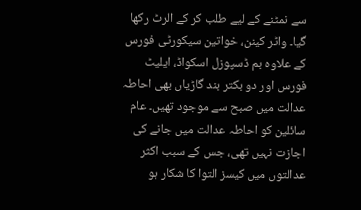سے نمٹنے کے لیے طلب کر کے الرٹ رکھا گیا۔ واٹر کینن، خواتین سیکورٹی فورس کے علاوہ بم ڈسپوزل اسکواڈ، ایلیٹ فورس اور دو بکتر بند گاڑیاں بھی احاطہ عدالت میں صبح سے موجود تھیں۔ عام سائلین کو احاطہ عدالت میں جانے کی اجازت نہیں تھی، جس کے سبب اکثر عدالتوں میں کیسز التوا کا شکار ہو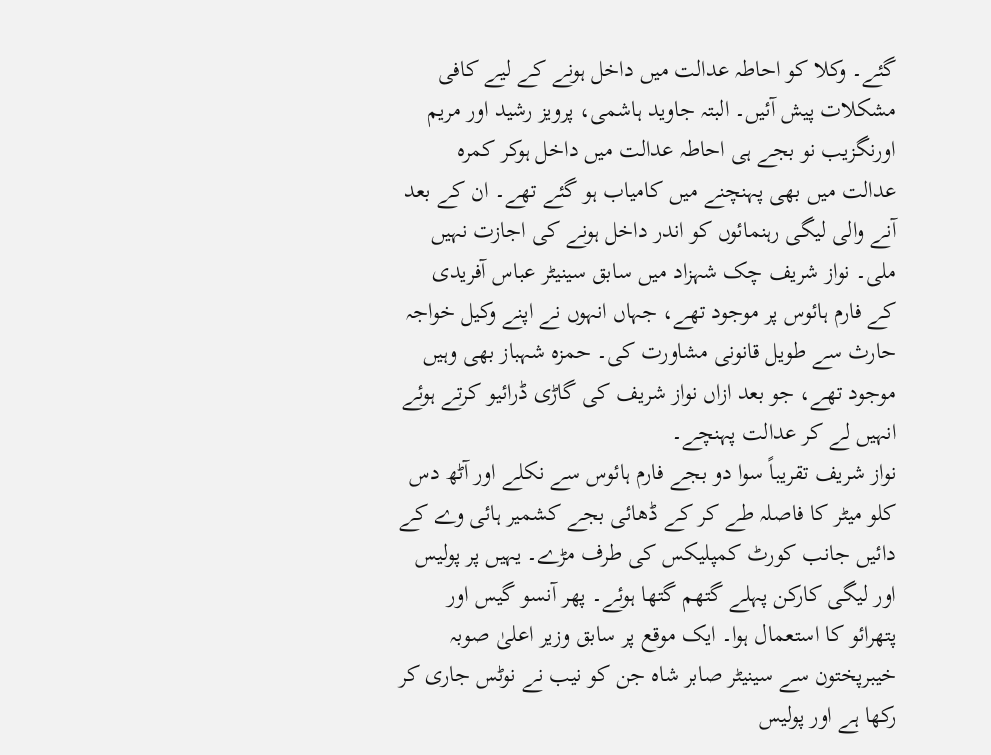گئے۔ وکلا کو احاطہ عدالت میں داخل ہونے کے لیے کافی مشکلات پیش آئیں۔ البتہ جاوید ہاشمی، پرویز رشید اور مریم اورنگزیب نو بجے ہی احاطہ عدالت میں داخل ہوکر کمرہ عدالت میں بھی پہنچنے میں کامیاب ہو گئے تھے۔ ان کے بعد آنے والی لیگی رہنمائوں کو اندر داخل ہونے کی اجازت نہیں ملی۔ نواز شریف چک شہزاد میں سابق سینیٹر عباس آفریدی کے فارم ہائوس پر موجود تھے، جہاں انہوں نے اپنے وکیل خواجہ حارث سے طویل قانونی مشاورت کی۔ حمزہ شہباز بھی وہیں موجود تھے، جو بعد ازاں نواز شریف کی گاڑی ڈرائیو کرتے ہوئے انہیں لے کر عدالت پہنچے۔
نواز شریف تقریباً سوا دو بجے فارم ہائوس سے نکلے اور آٹھ دس کلو میٹر کا فاصلہ طے کر کے ڈھائی بجے کشمیر ہائی وے کے دائیں جانب کورٹ کمپلیکس کی طرف مڑے۔ یہیں پر پولیس اور لیگی کارکن پہلے گتھم گتھا ہوئے۔ پھر آنسو گیس اور پتھرائو کا استعمال ہوا۔ ایک موقع پر سابق وزیر اعلیٰ صوبہ خیبرپختون سے سینیٹر صابر شاہ جن کو نیب نے نوٹس جاری کر رکھا ہے اور پولیس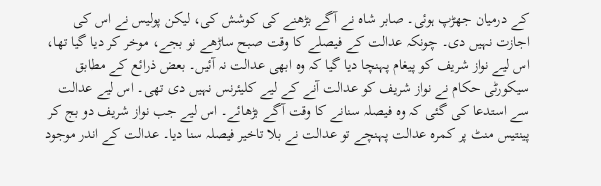کے درمیان جھڑپ ہوئی۔ صابر شاہ نے آگے بڑھنے کی کوشش کی، لیکن پولیس نے اس کی اجازت نہیں دی۔ چونکہ عدالت کے فیصلے کا وقت صبح ساڑھے نو بجے، موخر کر دیا گیا تھا، اس لیے نواز شریف کو پیغام پہنچا دیا گیا کہ وہ ابھی عدالت نہ آئیں۔ بعض ذرائع کے مطابق سیکورٹی حکام نے نواز شریف کو عدالت آنے کے لیے کلیئرنس نہیں دی تھی۔ اس لیے عدالت سے استدعا کی گئی کہ وہ فیصلہ سنانے کا وقت آگے بڑھائے۔ اس لیے جب نواز شریف دو بج کر پینتیس منٹ پر کمرہ عدالت پہنچے تو عدالت نے بلا تاخیر فیصلہ سنا دیا۔ عدالت کے اندر موجود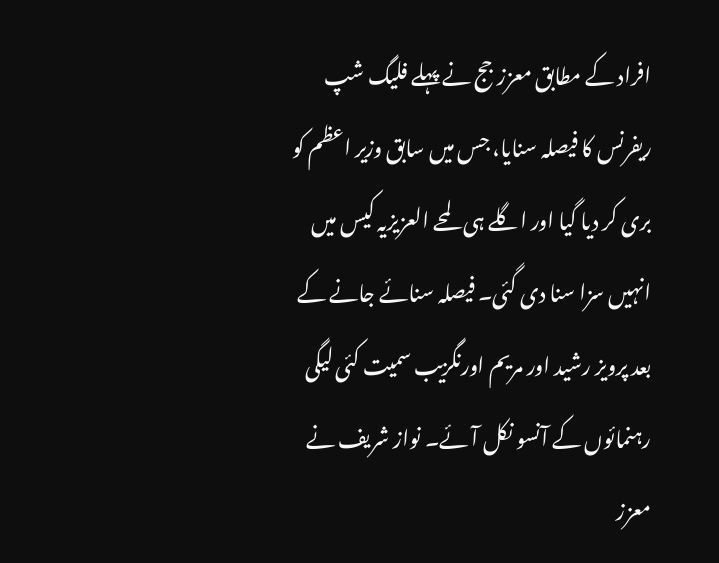افراد کے مطابق معزز جج نے پہلے فلیگ شپ ریفرنس کا فیصلہ سنایا، جس میں سابق وزیر اعظم کو بری کر دیا گیا اور اگلے ہی لمحے العزیزیہ کیس میں انہیں سزا سنا دی گئی۔ فیصلہ سنائے جانے کے بعد پرویز رشید اور مریم اورنگزیب سمیت کئی لیگی رہنمائوں کے آنسو نکل آئے۔ نواز شریف نے معزز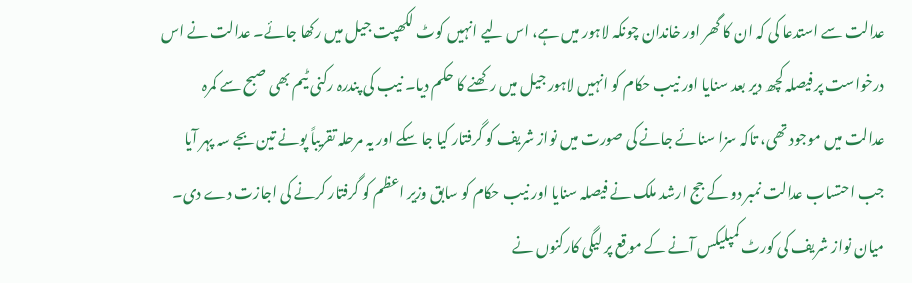عدالت سے استدعا کی کہ ان کا گھر اور خاندان چونکہ لاہور میں ہے، اس لیے انہیں کوٹ لکھپت جیل میں رکھا جائے۔ عدالت نے اس درخواست پر فیصلہ کچھ دیر بعد سنایا اور نیب حکام کو انہیں لاہور جیل میں رکھنے کا حکم دیا۔ نیب کی پندرہ رکنی ٹیم بھی صبح سے کمرہ عدالت میں موجود تھی، تاکہ سزا سنائے جانے کی صورت میں نواز شریف کو گرفتار کیا جا سکے اور یہ مرحلہ تقریباً پونے تین بجے سہ پہر آیا جب احتساب عدالت نمبر دو کے جج ارشد ملک نے فیصلہ سنایا اور نیب حکام کو سابق وزیر اعظم کو گرفتار کرنے کی اجازت دے دی۔
میان نواز شریف کی کورٹ کمپلیکس آنے کے موقع پر لیگی کارکنوں نے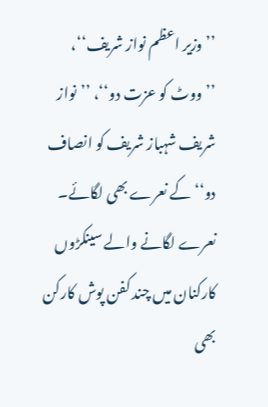’’وزیر اعظم نواز شریف‘‘، ’’ووٹ کو عزت دو‘‘، ’’نواز شریف شہباز شریف کو انصاف دو‘‘ کے نعرے بھی لگائے۔ نعرے لگانے والے سینکڑوں کارکنان میں چند کفن پوش کارکن بھی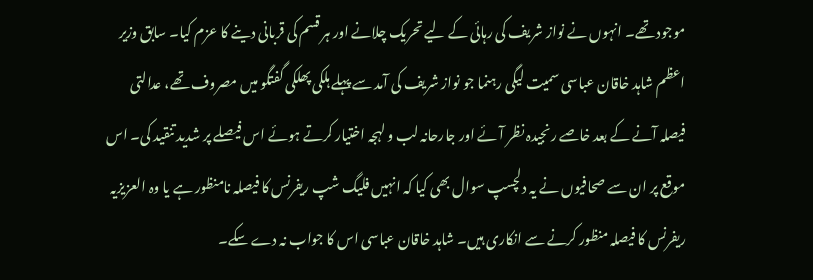موجود تھے۔ انہوں نے نواز شریف کی رہائی کے لیے تحریک چلانے اور ہر قسم کی قربانی دینے کا عزم کیا۔ سابق وزیر اعظم شاہد خاقان عباسی سمیت لیگی رہنما جو نواز شریف کی آمد سے پہلے ہلکی پھلکی گفتگو میں مصروف تھے، عدالتی فیصلہ آنے کے بعد خاصے رنجیدہ نظر آئے اور جارحانہ لب و لہجہ اختیار کرتے ہوئے اس فیصلے پر شدید تنقید کی۔ اس موقع پر ان سے صحافیوں نے یہ دلچسپ سوال بھی کیا کہ انہیں فلیگ شپ ریفرنس کا فیصلہ نامنظور ہے یا وہ العزیزیہ ریفرنس کا فیصلہ منظور کرنے سے انکاری ہیں۔ شاہد خاقان عباسی اس کا جواب نہ دے سکے۔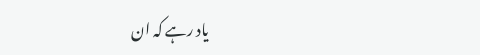یاد رہے کہ ان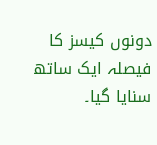دونوں کیسز کا فیصلہ ایک ساتھ سنایا گیا۔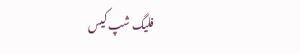فلیگ شپ کیس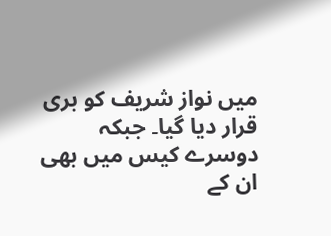میں نواز شریف کو بری قرار دیا گیا۔ جبکہ دوسرے کیس میں بھی ان کے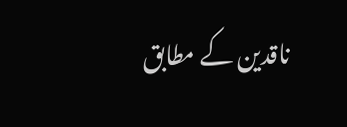ناقدین کے مطابق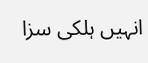انہیں ہلکی سزا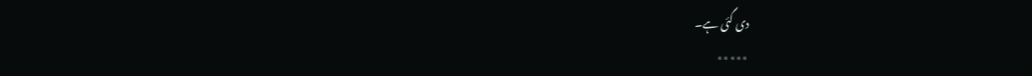دی گئی ہے۔
٭٭٭٭٭